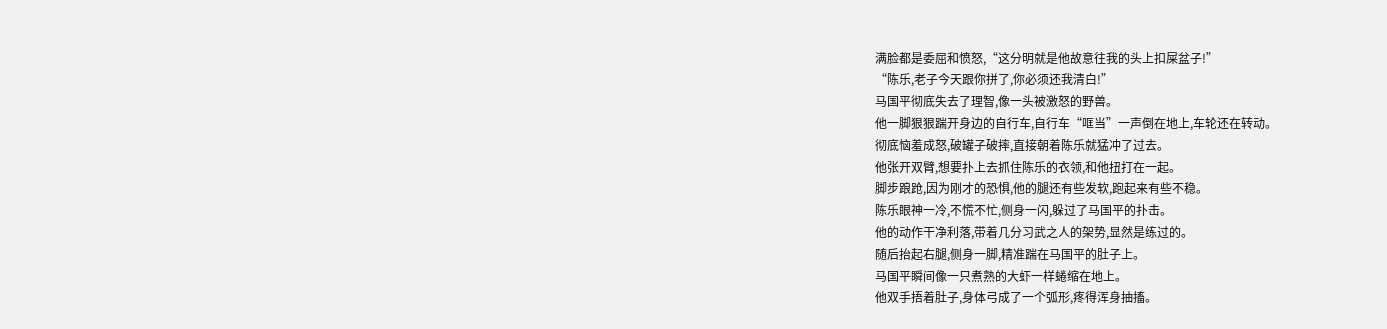满脸都是委屈和愤怒,“这分明就是他故意往我的头上扣屎盆子!”
“陈乐,老子今天跟你拼了,你必须还我清白!”
马国平彻底失去了理智,像一头被激怒的野兽。
他一脚狠狠踹开身边的自行车,自行车“哐当”一声倒在地上,车轮还在转动。
彻底恼羞成怒,破罐子破摔,直接朝着陈乐就猛冲了过去。
他张开双臂,想要扑上去抓住陈乐的衣领,和他扭打在一起。
脚步踉跄,因为刚才的恐惧,他的腿还有些发软,跑起来有些不稳。
陈乐眼神一冷,不慌不忙,侧身一闪,躲过了马国平的扑击。
他的动作干净利落,带着几分习武之人的架势,显然是练过的。
随后抬起右腿,侧身一脚,精准踹在马国平的肚子上。
马国平瞬间像一只煮熟的大虾一样蜷缩在地上。
他双手捂着肚子,身体弓成了一个弧形,疼得浑身抽搐。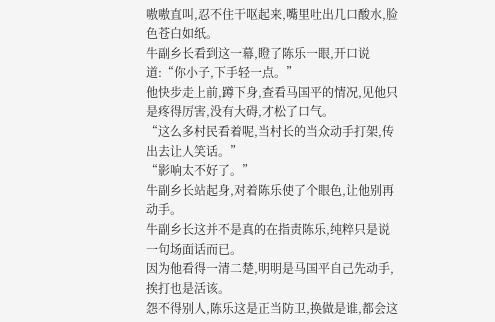嗷嗷直叫,忍不住干呕起来,嘴里吐出几口酸水,脸色苍白如纸。
牛副乡长看到这一幕,瞪了陈乐一眼,开口说道:“你小子,下手轻一点。”
他快步走上前,蹲下身,查看马国平的情况,见他只是疼得厉害,没有大碍,才松了口气。
“这么多村民看着呢,当村长的当众动手打架,传出去让人笑话。”
“影响太不好了。”
牛副乡长站起身,对着陈乐使了个眼色,让他别再动手。
牛副乡长这并不是真的在指责陈乐,纯粹只是说一句场面话而已。
因为他看得一清二楚,明明是马国平自己先动手,挨打也是活该。
怨不得别人,陈乐这是正当防卫,换做是谁,都会这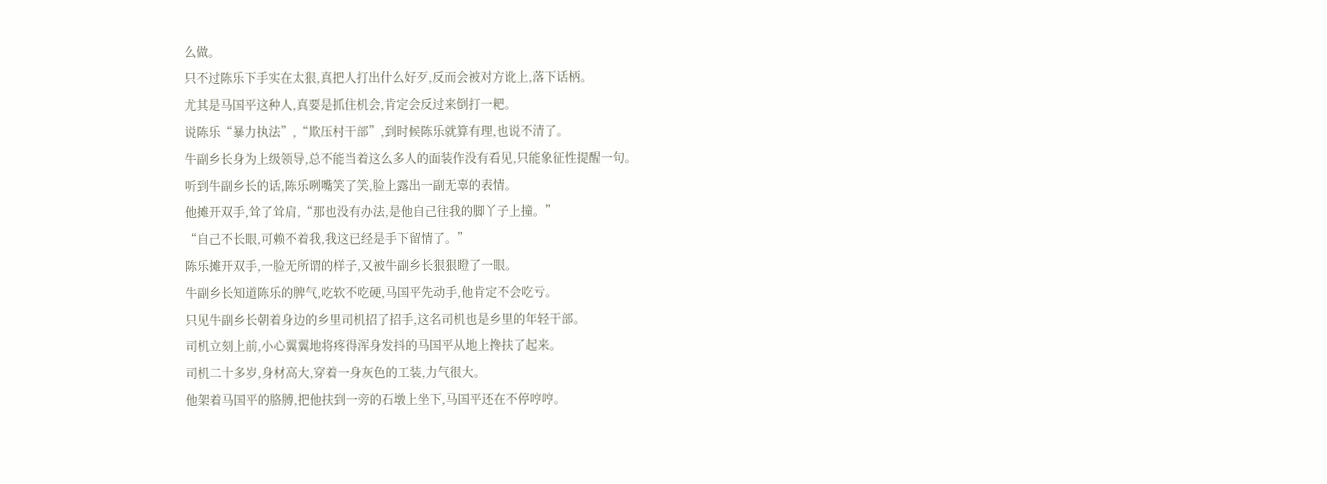么做。
只不过陈乐下手实在太狠,真把人打出什么好歹,反而会被对方讹上,落下话柄。
尤其是马国平这种人,真要是抓住机会,肯定会反过来倒打一耙。
说陈乐“暴力执法”,“欺压村干部”,到时候陈乐就算有理,也说不清了。
牛副乡长身为上级领导,总不能当着这么多人的面装作没有看见,只能象征性提醒一句。
听到牛副乡长的话,陈乐咧嘴笑了笑,脸上露出一副无辜的表情。
他摊开双手,耸了耸肩,“那也没有办法,是他自己往我的脚丫子上撞。”
“自己不长眼,可赖不着我,我这已经是手下留情了。”
陈乐摊开双手,一脸无所谓的样子,又被牛副乡长狠狠瞪了一眼。
牛副乡长知道陈乐的脾气,吃软不吃硬,马国平先动手,他肯定不会吃亏。
只见牛副乡长朝着身边的乡里司机招了招手,这名司机也是乡里的年轻干部。
司机立刻上前,小心翼翼地将疼得浑身发抖的马国平从地上搀扶了起来。
司机二十多岁,身材高大,穿着一身灰色的工装,力气很大。
他架着马国平的胳膊,把他扶到一旁的石墩上坐下,马国平还在不停哼哼。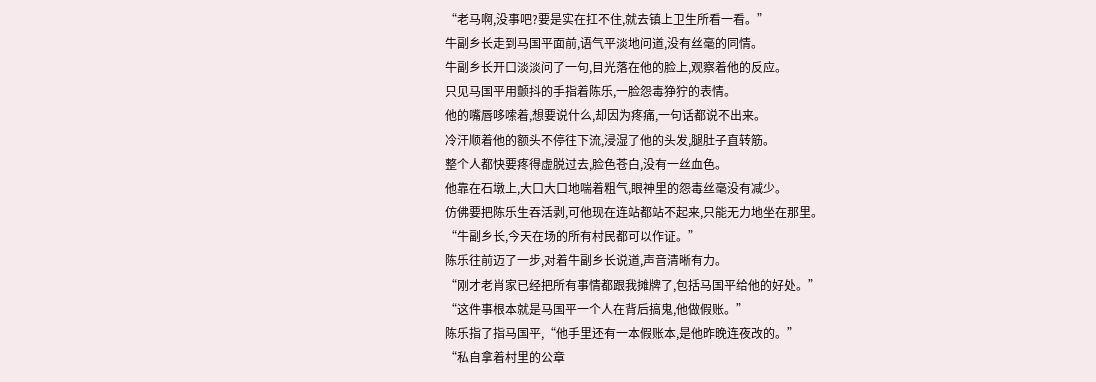“老马啊,没事吧?要是实在扛不住,就去镇上卫生所看一看。”
牛副乡长走到马国平面前,语气平淡地问道,没有丝毫的同情。
牛副乡长开口淡淡问了一句,目光落在他的脸上,观察着他的反应。
只见马国平用颤抖的手指着陈乐,一脸怨毒狰狞的表情。
他的嘴唇哆嗦着,想要说什么,却因为疼痛,一句话都说不出来。
冷汗顺着他的额头不停往下流,浸湿了他的头发,腿肚子直转筋。
整个人都快要疼得虚脱过去,脸色苍白,没有一丝血色。
他靠在石墩上,大口大口地喘着粗气,眼神里的怨毒丝毫没有减少。
仿佛要把陈乐生吞活剥,可他现在连站都站不起来,只能无力地坐在那里。
“牛副乡长,今天在场的所有村民都可以作证。”
陈乐往前迈了一步,对着牛副乡长说道,声音清晰有力。
“刚才老肖家已经把所有事情都跟我摊牌了,包括马国平给他的好处。”
“这件事根本就是马国平一个人在背后搞鬼,他做假账。”
陈乐指了指马国平,“他手里还有一本假账本,是他昨晚连夜改的。”
“私自拿着村里的公章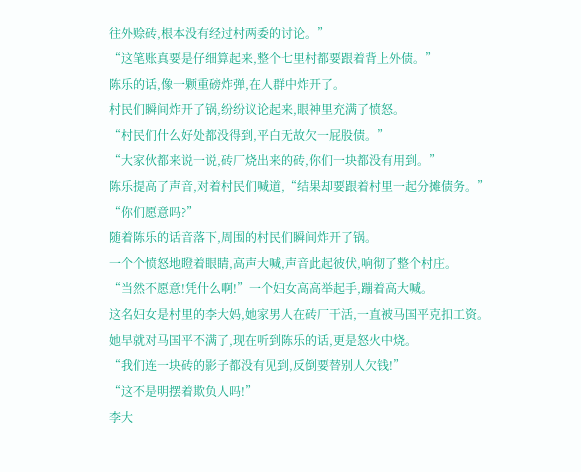往外赊砖,根本没有经过村两委的讨论。”
“这笔账真要是仔细算起来,整个七里村都要跟着背上外债。”
陈乐的话,像一颗重磅炸弹,在人群中炸开了。
村民们瞬间炸开了锅,纷纷议论起来,眼神里充满了愤怒。
“村民们什么好处都没得到,平白无故欠一屁股债。”
“大家伙都来说一说,砖厂烧出来的砖,你们一块都没有用到。”
陈乐提高了声音,对着村民们喊道,“结果却要跟着村里一起分摊债务。”
“你们愿意吗?”
随着陈乐的话音落下,周围的村民们瞬间炸开了锅。
一个个愤怒地瞪着眼睛,高声大喊,声音此起彼伏,响彻了整个村庄。
“当然不愿意!凭什么啊!”一个妇女高高举起手,蹦着高大喊。
这名妇女是村里的李大妈,她家男人在砖厂干活,一直被马国平克扣工资。
她早就对马国平不满了,现在听到陈乐的话,更是怒火中烧。
“我们连一块砖的影子都没有见到,反倒要替别人欠钱!”
“这不是明摆着欺负人吗!”
李大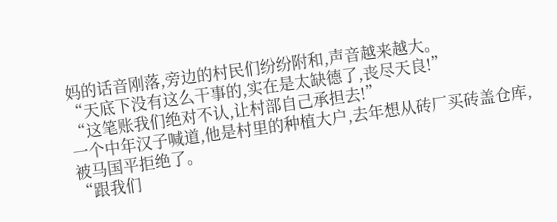妈的话音刚落,旁边的村民们纷纷附和,声音越来越大。
“天底下没有这么干事的,实在是太缺德了,丧尽天良!”
“这笔账我们绝对不认,让村部自己承担去!”
一个中年汉子喊道,他是村里的种植大户,去年想从砖厂买砖盖仓库,被马国平拒绝了。
“跟我们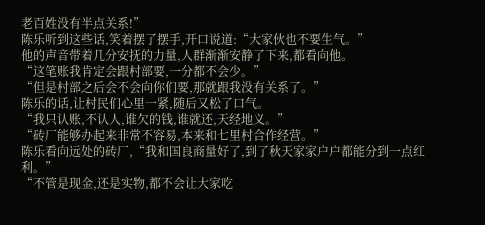老百姓没有半点关系!”
陈乐听到这些话,笑着摆了摆手,开口说道:“大家伙也不要生气。”
他的声音带着几分安抚的力量,人群渐渐安静了下来,都看向他。
“这笔账我肯定会跟村部要,一分都不会少。”
“但是村部之后会不会向你们要,那就跟我没有关系了。”
陈乐的话,让村民们心里一紧,随后又松了口气。
“我只认账,不认人,谁欠的钱,谁就还,天经地义。”
“砖厂能够办起来非常不容易,本来和七里村合作经营。”
陈乐看向远处的砖厂,“我和国良商量好了,到了秋天家家户户都能分到一点红利。”
“不管是现金,还是实物,都不会让大家吃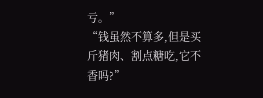亏。”
“钱虽然不算多,但是买斤猪肉、割点糖吃,它不香吗?”